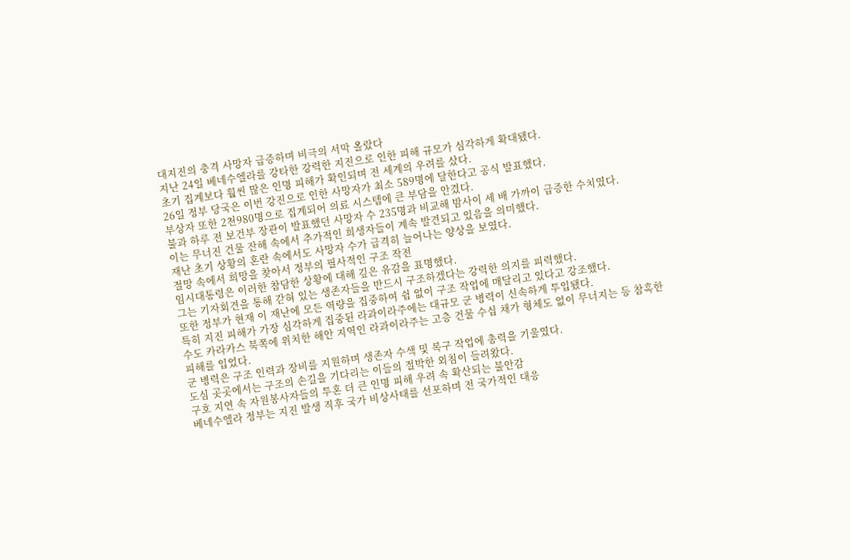대지진의 충격 사망자 급증하며 비극의 서막 올랐다
지난 24일 베네수엘라를 강타한 강력한 지진으로 인한 피해 규모가 심각하게 확대됐다.
초기 집계보다 훨씬 많은 인명 피해가 확인되며 전 세계의 우려를 샀다.
26일 정부 당국은 이번 강진으로 인한 사망자가 최소 589명에 달한다고 공식 발표했다.
부상자 또한 2천980명으로 집계되어 의료 시스템에 큰 부담을 안겼다.
불과 하루 전 보건부 장관이 발표했던 사망자 수 235명과 비교해 밤사이 세 배 가까이 급증한 수치였다.
이는 무너진 건물 잔해 속에서 추가적인 희생자들이 계속 발견되고 있음을 의미했다.
재난 초기 상황의 혼란 속에서도 사망자 수가 급격히 늘어나는 양상을 보였다.
절망 속에서 희망을 찾아서 정부의 필사적인 구조 작전
임시대통령은 이러한 참담한 상황에 대해 깊은 유감을 표명했다.
그는 기자회견을 통해 갇혀 있는 생존자들을 반드시 구조하겠다는 강력한 의지를 피력했다.
또한 정부가 현재 이 재난에 모든 역량을 집중하여 쉼 없이 구조 작업에 매달리고 있다고 강조했다.
특히 지진 피해가 가장 심각하게 집중된 라과이라주에는 대규모 군 병력이 신속하게 투입됐다.
수도 카라카스 북쪽에 위치한 해안 지역인 라과이라주는 고층 건물 수십 채가 형체도 없이 무너지는 등 참혹한 피해를 입었다.
군 병력은 구조 인력과 장비를 지원하며 생존자 수색 및 복구 작업에 총력을 기울였다.
도심 곳곳에서는 구조의 손길을 기다리는 이들의 절박한 외침이 들려왔다.
구호 지연 속 자원봉사자들의 투혼 더 큰 인명 피해 우려 속 확산되는 불안감
베네수엘라 정부는 지진 발생 직후 국가 비상사태를 선포하며 전 국가적인 대응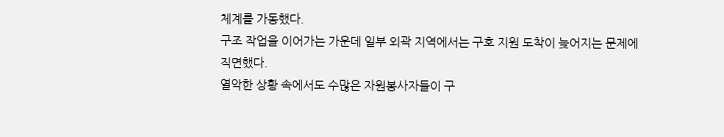체계를 가동했다.
구조 작업을 이어가는 가운데 일부 외곽 지역에서는 구호 지원 도착이 늦어지는 문제에 직면했다.
열악한 상황 속에서도 수많은 자원봉사자들이 구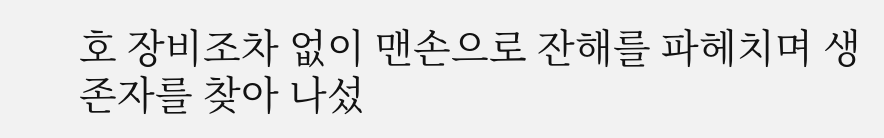호 장비조차 없이 맨손으로 잔해를 파헤치며 생존자를 찾아 나섰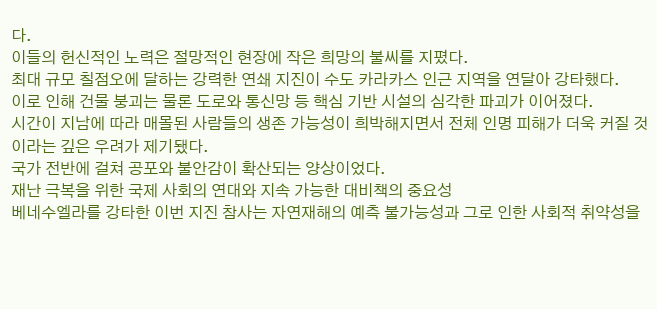다.
이들의 헌신적인 노력은 절망적인 현장에 작은 희망의 불씨를 지폈다.
최대 규모 칠점오에 달하는 강력한 연쇄 지진이 수도 카라카스 인근 지역을 연달아 강타했다.
이로 인해 건물 붕괴는 물론 도로와 통신망 등 핵심 기반 시설의 심각한 파괴가 이어졌다.
시간이 지남에 따라 매몰된 사람들의 생존 가능성이 희박해지면서 전체 인명 피해가 더욱 커질 것이라는 깊은 우려가 제기됐다.
국가 전반에 걸쳐 공포와 불안감이 확산되는 양상이었다.
재난 극복을 위한 국제 사회의 연대와 지속 가능한 대비책의 중요성
베네수엘라를 강타한 이번 지진 참사는 자연재해의 예측 불가능성과 그로 인한 사회적 취약성을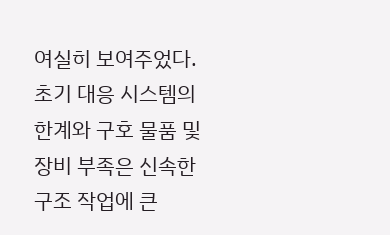여실히 보여주었다.
초기 대응 시스템의 한계와 구호 물품 및 장비 부족은 신속한 구조 작업에 큰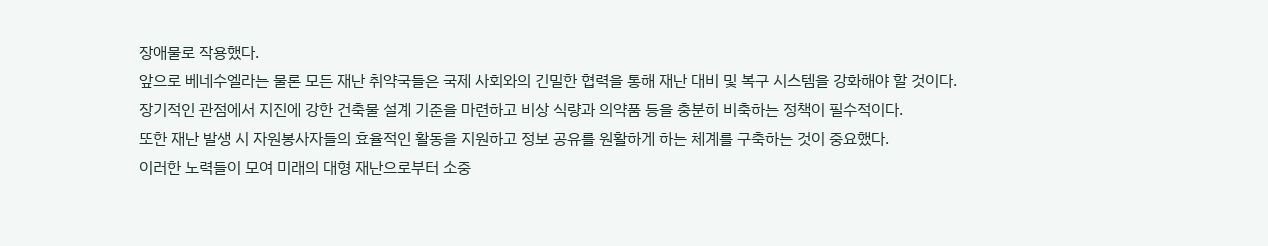장애물로 작용했다.
앞으로 베네수엘라는 물론 모든 재난 취약국들은 국제 사회와의 긴밀한 협력을 통해 재난 대비 및 복구 시스템을 강화해야 할 것이다.
장기적인 관점에서 지진에 강한 건축물 설계 기준을 마련하고 비상 식량과 의약품 등을 충분히 비축하는 정책이 필수적이다.
또한 재난 발생 시 자원봉사자들의 효율적인 활동을 지원하고 정보 공유를 원활하게 하는 체계를 구축하는 것이 중요했다.
이러한 노력들이 모여 미래의 대형 재난으로부터 소중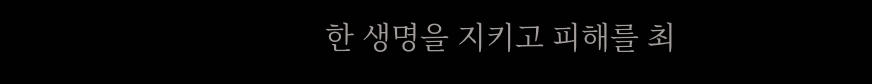한 생명을 지키고 피해를 최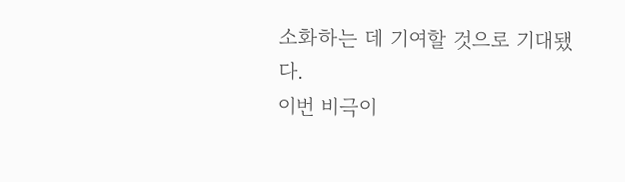소화하는 데 기여할 것으로 기대됐다.
이번 비극이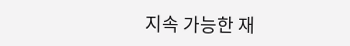지속 가능한 재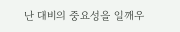난 대비의 중요성을 일깨우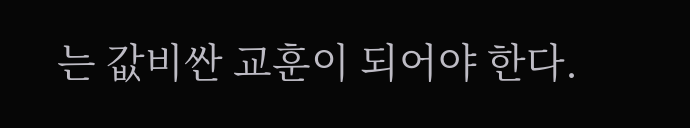는 값비싼 교훈이 되어야 한다.